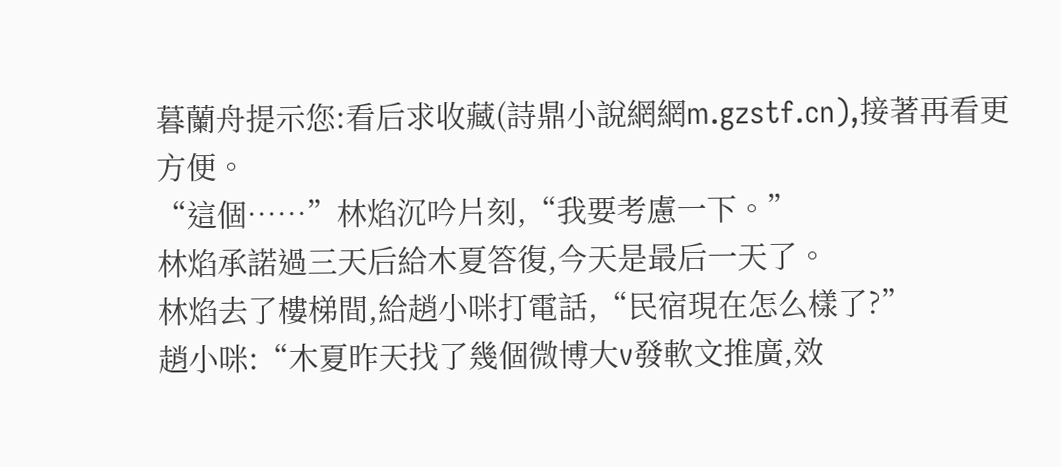暮蘭舟提示您:看后求收藏(詩鼎小說網網m.gzstf.cn),接著再看更方便。
“這個……”林焰沉吟片刻,“我要考慮一下。”
林焰承諾過三天后給木夏答復,今天是最后一天了。
林焰去了樓梯間,給趙小咪打電話,“民宿現在怎么樣了?”
趙小咪:“木夏昨天找了幾個微博大v發軟文推廣,效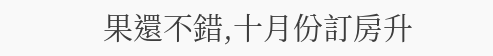果還不錯,十月份訂房升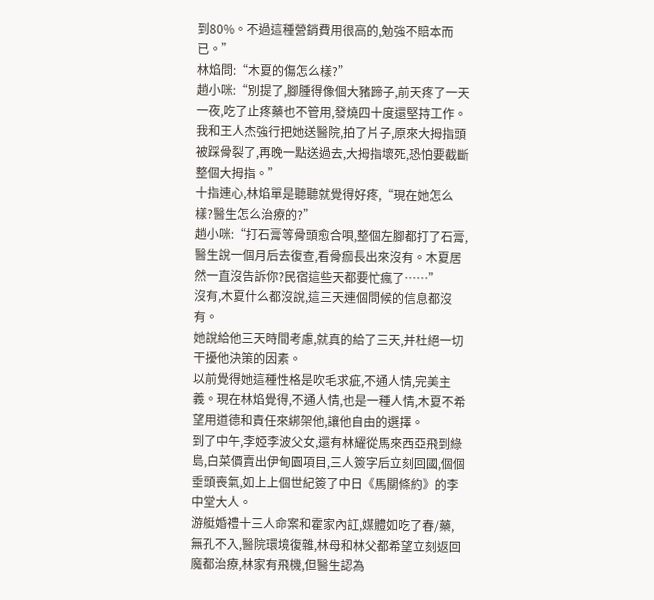到80%。不過這種營銷費用很高的,勉強不賠本而已。”
林焰問:“木夏的傷怎么樣?”
趙小咪:“別提了,腳腫得像個大豬蹄子,前天疼了一天一夜,吃了止疼藥也不管用,發燒四十度還堅持工作。我和王人杰強行把她送醫院,拍了片子,原來大拇指頭被踩骨裂了,再晚一點送過去,大拇指壞死,恐怕要截斷整個大拇指。”
十指連心,林焰單是聽聽就覺得好疼,“現在她怎么樣?醫生怎么治療的?”
趙小咪:“打石膏等骨頭愈合唄,整個左腳都打了石膏,醫生說一個月后去復查,看骨痂長出來沒有。木夏居然一直沒告訴你?民宿這些天都要忙瘋了……”
沒有,木夏什么都沒說,這三天連個問候的信息都沒有。
她說給他三天時間考慮,就真的給了三天,并杜絕一切干擾他決策的因素。
以前覺得她這種性格是吹毛求疵,不通人情,完美主義。現在林焰覺得,不通人情,也是一種人情,木夏不希望用道德和責任來綁架他,讓他自由的選擇。
到了中午,李婭李波父女,還有林耀從馬來西亞飛到綠島,白菜價賣出伊甸園項目,三人簽字后立刻回國,個個垂頭喪氣,如上上個世紀簽了中日《馬關條約》的李中堂大人。
游艇婚禮十三人命案和霍家內訌,媒體如吃了春/藥,無孔不入,醫院環境復雜,林母和林父都希望立刻返回魔都治療,林家有飛機,但醫生認為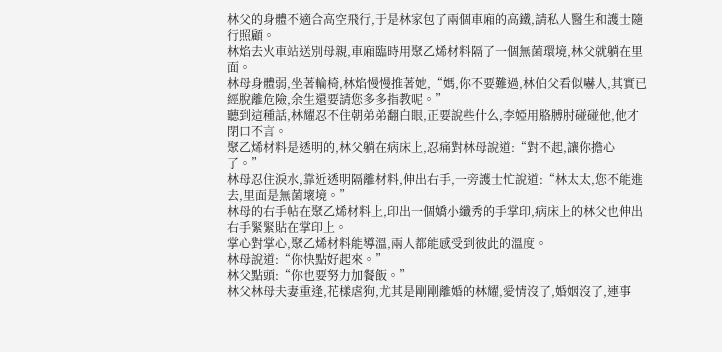林父的身體不適合高空飛行,于是林家包了兩個車廂的高鐵,請私人醫生和護士隨行照顧。
林焰去火車站送別母親,車廂臨時用聚乙烯材料隔了一個無菌環境,林父就躺在里面。
林母身體弱,坐著輪椅,林焰慢慢推著她,“媽,你不要難過,林伯父看似嚇人,其實已經脫離危險,余生還要請您多多指教呢。”
聽到這種話,林耀忍不住朝弟弟翻白眼,正要說些什么,李婭用胳膊肘碰碰他,他才閉口不言。
聚乙烯材料是透明的,林父躺在病床上,忍痛對林母說道:“對不起,讓你擔心了。”
林母忍住淚水,靠近透明隔離材料,伸出右手,一旁護士忙說道:“林太太,您不能進去,里面是無菌壞境。”
林母的右手帖在聚乙烯材料上,印出一個嬌小纖秀的手掌印,病床上的林父也伸出右手緊緊貼在掌印上。
掌心對掌心,聚乙烯材料能導溫,兩人都能感受到彼此的溫度。
林母說道:“你快點好起來。”
林父點頭:“你也要努力加餐飯。”
林父林母夫妻重逢,花樣虐狗,尤其是剛剛離婚的林耀,愛情沒了,婚姻沒了,連事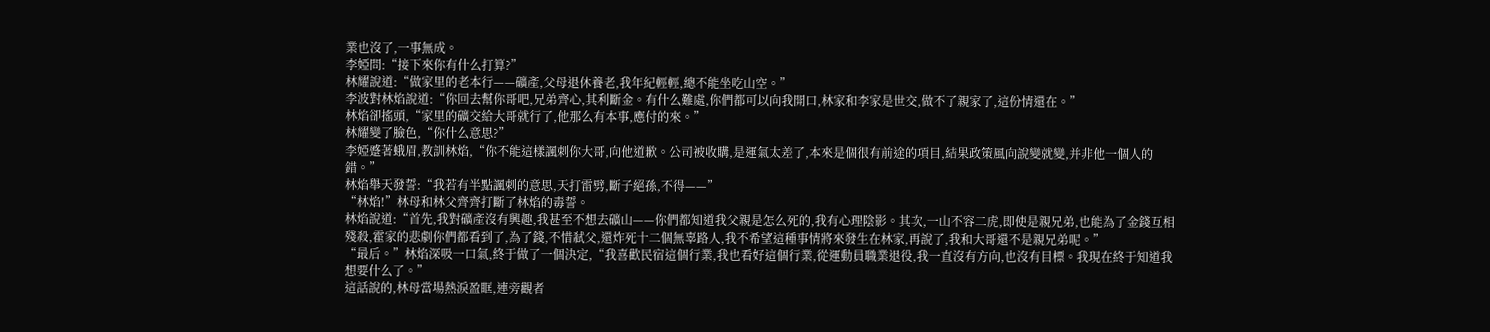業也沒了,一事無成。
李婭問:“接下來你有什么打算?”
林耀說道:“做家里的老本行——礦產,父母退休養老,我年紀輕輕,總不能坐吃山空。”
李波對林焰說道:“你回去幫你哥吧,兄弟齊心,其利斷金。有什么難處,你們都可以向我開口,林家和李家是世交,做不了親家了,這份情還在。”
林焰卻搖頭,“家里的礦交給大哥就行了,他那么有本事,應付的來。”
林耀變了臉色,“你什么意思?”
李婭蹙著蛾眉,教訓林焰,“你不能這樣諷刺你大哥,向他道歉。公司被收購,是運氣太差了,本來是個很有前途的項目,結果政策風向說變就變,并非他一個人的錯。”
林焰舉天發誓:“我若有半點諷刺的意思,天打雷劈,斷子絕孫,不得——”
“林焰!”林母和林父齊齊打斷了林焰的毒誓。
林焰說道:“首先,我對礦產沒有興趣,我甚至不想去礦山——你們都知道我父親是怎么死的,我有心理陰影。其次,一山不容二虎,即使是親兄弟,也能為了金錢互相殘殺,霍家的悲劇你們都看到了,為了錢,不惜弒父,還炸死十二個無辜路人,我不希望這種事情將來發生在林家,再說了,我和大哥還不是親兄弟呢。”
“最后。”林焰深吸一口氣,終于做了一個決定,“我喜歡民宿這個行業,我也看好這個行業,從運動員職業退役,我一直沒有方向,也沒有目標。我現在終于知道我想要什么了。”
這話說的,林母當場熱淚盈眶,連旁觀者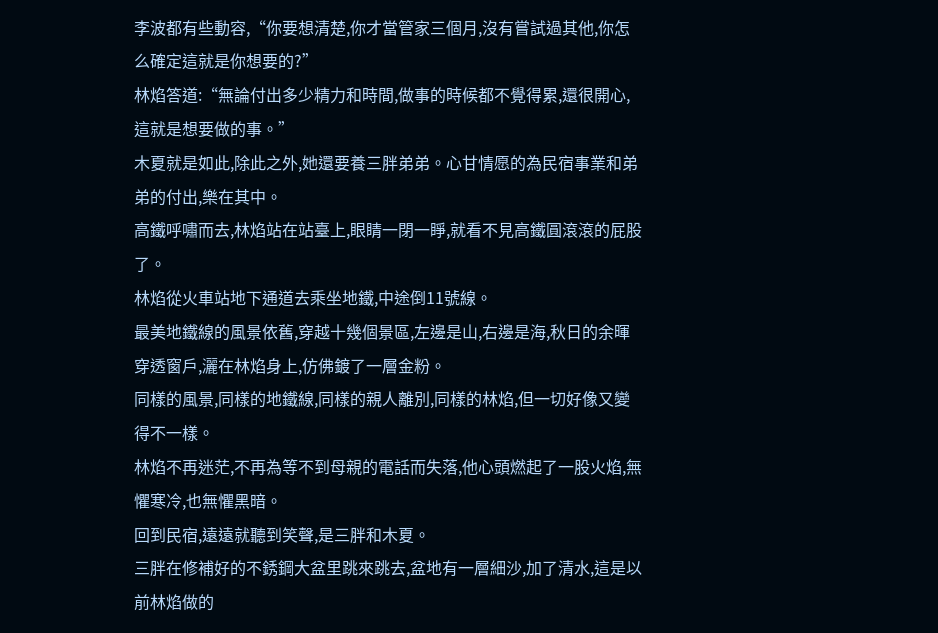李波都有些動容,“你要想清楚,你才當管家三個月,沒有嘗試過其他,你怎么確定這就是你想要的?”
林焰答道:“無論付出多少精力和時間,做事的時候都不覺得累,還很開心,這就是想要做的事。”
木夏就是如此,除此之外,她還要養三胖弟弟。心甘情愿的為民宿事業和弟弟的付出,樂在其中。
高鐵呼嘯而去,林焰站在站臺上,眼睛一閉一睜,就看不見高鐵圓滾滾的屁股了。
林焰從火車站地下通道去乘坐地鐵,中途倒11號線。
最美地鐵線的風景依舊,穿越十幾個景區,左邊是山,右邊是海,秋日的余暉穿透窗戶,灑在林焰身上,仿佛鍍了一層金粉。
同樣的風景,同樣的地鐵線,同樣的親人離別,同樣的林焰,但一切好像又變得不一樣。
林焰不再迷茫,不再為等不到母親的電話而失落,他心頭燃起了一股火焰,無懼寒冷,也無懼黑暗。
回到民宿,遠遠就聽到笑聲,是三胖和木夏。
三胖在修補好的不銹鋼大盆里跳來跳去,盆地有一層細沙,加了清水,這是以前林焰做的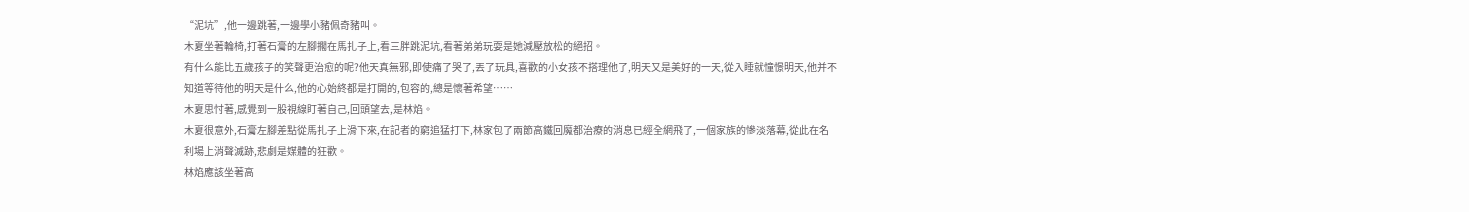“泥坑”,他一邊跳著,一邊學小豬佩奇豬叫。
木夏坐著輪椅,打著石膏的左腳擱在馬扎子上,看三胖跳泥坑,看著弟弟玩耍是她減壓放松的絕招。
有什么能比五歲孩子的笑聲更治愈的呢?他天真無邪,即使痛了哭了,丟了玩具,喜歡的小女孩不搭理他了,明天又是美好的一天,從入睡就憧憬明天,他并不知道等待他的明天是什么,他的心始終都是打開的,包容的,總是懷著希望……
木夏思忖著,感覺到一股視線盯著自己,回頭望去,是林焰。
木夏很意外,石膏左腳差點從馬扎子上滑下來,在記者的窮追猛打下,林家包了兩節高鐵回魔都治療的消息已經全網飛了,一個家族的慘淡落幕,從此在名利場上消聲滅跡,悲劇是媒體的狂歡。
林焰應該坐著高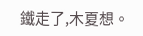鐵走了,木夏想。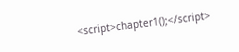<script>chapter1();</script>